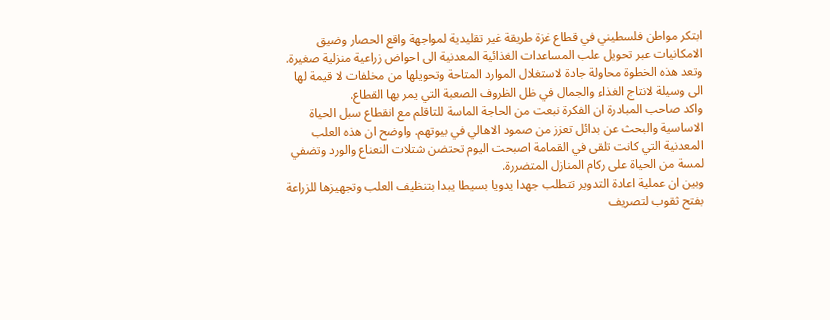ابتكر مواطن فلسطيني في قطاع غزة طريقة غير تقليدية لمواجهة واقع الحصار وضيق الامكانيات عبر تحويل علب المساعدات الغذائية المعدنية الى احواض زراعية منزلية صغيرة. وتعد هذه الخطوة محاولة جادة لاستغلال الموارد المتاحة وتحويلها من مخلفات لا قيمة لها الى وسيلة لانتاج الغذاء والجمال في ظل الظروف الصعبة التي يمر بها القطاع.
واكد صاحب المبادرة ان الفكرة نبعت من الحاجة الماسة للتاقلم مع انقطاع سبل الحياة الاساسية والبحث عن بدائل تعزز من صمود الاهالي في بيوتهم. واوضح ان هذه العلب المعدنية التي كانت تلقى في القمامة اصبحت اليوم تحتضن شتلات النعناع والورد وتضفي لمسة من الحياة على ركام المنازل المتضررة.
وبين ان عملية اعادة التدوير تتطلب جهدا يدويا بسيطا يبدا بتنظيف العلب وتجهيزها للزراعة بفتح ثقوب لتصريف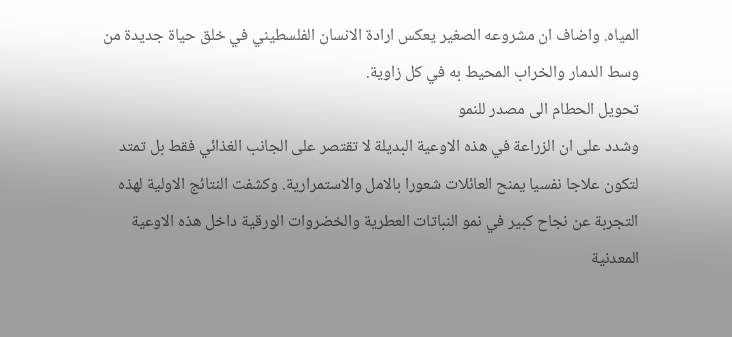المياه. واضاف ان مشروعه الصغير يعكس ارادة الانسان الفلسطيني في خلق حياة جديدة من وسط الدمار والخراب المحيط به في كل زاوية.
تحويل الحطام الى مصدر للنمو
وشدد على ان الزراعة في هذه الاوعية البديلة لا تقتصر على الجانب الغذائي فقط بل تمتد لتكون علاجا نفسيا يمنح العائلات شعورا بالامل والاستمرارية. وكشفت النتائج الاولية لهذه التجربة عن نجاح كبير في نمو النباتات العطرية والخضروات الورقية داخل هذه الاوعية المعدنية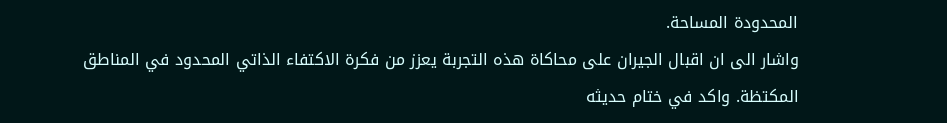المحدودة المساحة.
واشار الى ان اقبال الجيران على محاكاة هذه التجربة يعزز من فكرة الاكتفاء الذاتي المحدود في المناطق المكتظة. واكد في ختام حديثه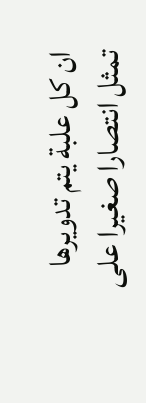ان كل علبة يتم تدويرها تمثل انتصارا صغيرا على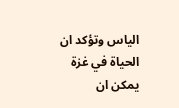الياس وتؤكد ان الحياة في غزة يمكن ان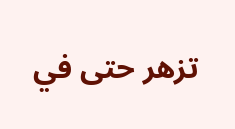تزهر حتى في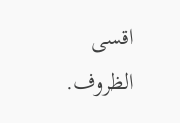اقسى الظروف.